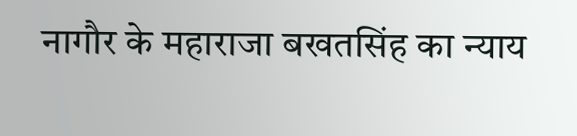नागौर के महाराजा बखतसिंह का न्याय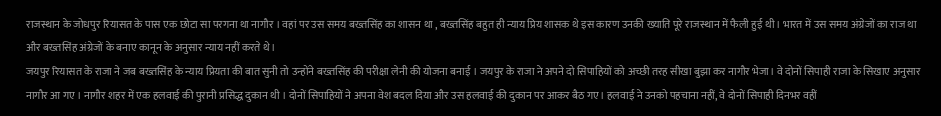राजस्थान के जोधपुर रियासत के पास एक छोटा सा परगना था नागौर । वहां पर उस समय बख्तसिंह का शासन था , बख्तसिंह बहुत ही न्याय प्रिय शासक थे इस कारण उनकी ख्याति पूरे राजस्थान में फैली हुई थी। भारत में उस समय अंग्रेजों का राज था और बख्तसिंह अंग्रेजों के बनाए कानून के अनुसार न्याय नहीं करते थे।
जयपुर रियासत के राजा ने जब बख्तसिंह के न्याय प्रियता की बात सुनी तो उन्होंने बख्तसिंह की परीक्षा लेनी की योजना बनाई । जयपुर के राजा ने अपने दो सिपाहियों को अच्छी तरह सीखा बुझा कर नागौर भेजा। वे दोनों सिपाही राजा के सिखाए अनुसार नागौर आ गए । नागौर शहर में एक हलवाई की पुरानी प्रसिद्ध दुकान थी । दोनों सिपाहियों ने अपना वेश बदल दिया और उस हलवाई की दुकान पर आकर बैठ गए। हलवाई ने उनको पहचाना नहीं, वे दोनों सिपाही दिनभर वहीं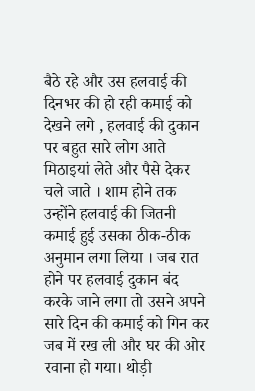बैठे रहे और उस हलवाई की दिनभर की हो रही कमाई को देखने लगे , हलवाई की दुकान पर बहुत सारे लोग आते मिठाइयां लेते और पैसे देकर चले जाते । शाम होने तक उन्होंने हलवाई की जितनी कमाई हुई उसका ठीक-ठीक अनुमान लगा लिया । जब रात होने पर हलवाई दुकान बंद करके जाने लगा तो उसने अपने सारे दिन की कमाई को गिन कर जब में रख ली और घर की ओर रवाना हो गया। थोड़ी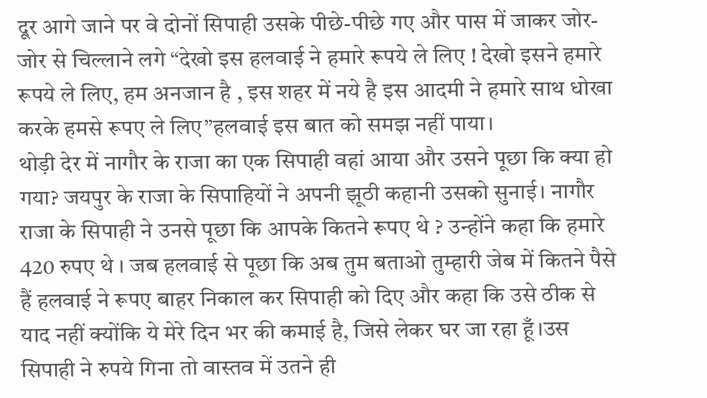दूर आगे जाने पर वे दोनों सिपाही उसके पीछे-पीछे गए और पास में जाकर जोर-जोर से चिल्लाने लगे “देखो इस हलवाई ने हमारे रूपये ले लिए ! देखो इसने हमारे रूपये ले लिए, हम अनजान है , इस शहर में नये है इस आदमी ने हमारे साथ धोखा करके हमसे रूपए ले लिए”हलवाई इस बात को समझ नहीं पाया।
थोड़ी देर में नागौर के राजा का एक सिपाही वहां आया और उसने पूछा कि क्या हो गया? जयपुर के राजा के सिपाहियों ने अपनी झूठी कहानी उसको सुनाई। नागौर राजा के सिपाही ने उनसे पूछा कि आपके कितने रूपए थे ? उन्होंने कहा कि हमारे 420 रुपए थे । जब हलवाई से पूछा कि अब तुम बताओ तुम्हारी जेब में कितने पैसे हैं हलवाई ने रूपए बाहर निकाल कर सिपाही को दिए और कहा कि उसे ठीक से याद नहीं क्योंकि ये मेरे दिन भर की कमाई है, जिसे लेकर घर जा रहा हूँ।उस सिपाही ने रुपये गिना तो वास्तव में उतने ही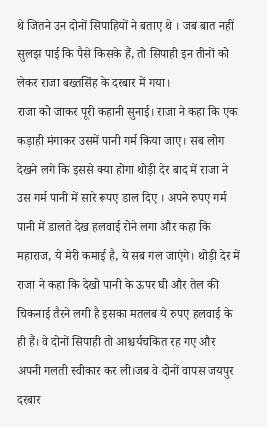थे जितने उन दोनों सिपाहियों ने बताए थे । जब बात नहीं सुलझ पाई कि पैसे किसके हैं, तो सिपाही इन तीनों को लेकर राजा बख्तसिंह के दरबार में गया।
राजा को जाकर पूरी कहानी सुनाई। राजा ने कहा कि एक कड़ाही मंगाकर उसमें पानी गर्म किया जाए। सब लोग देखने लगे कि इससे क्या होगा थोड़ी देर बाद में राजा ने उस गर्म पानी में सारे रूपए डाल दिए । अपने रुपए गर्म पानी में डालते देख हलवाई रोने लगा और कहा कि महाराज, ये मेरी कमाई है, ये सब गल जाएंगे। थोड़ी देर में राजा ने कहा कि देखो पानी के ऊपर घी और तेल की चिकनाई तैरने लगी है इसका मतलब ये रुपए हलवाई के ही हैं। वे दोनों सिपाही तो आश्चर्यचकित रह गए और अपनी गलती स्वीकार कर ली।जब वे दोनों वापस जयपुर दरबार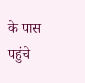के पास पहुंचे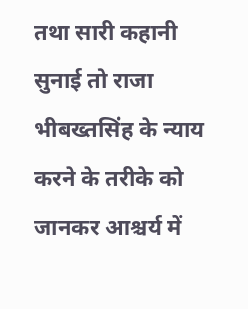तथा सारी कहानी सुनाई तो राजा भीबख्तसिंह के न्याय करने के तरीके को जानकर आश्चर्य में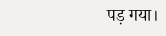पड़ गया।